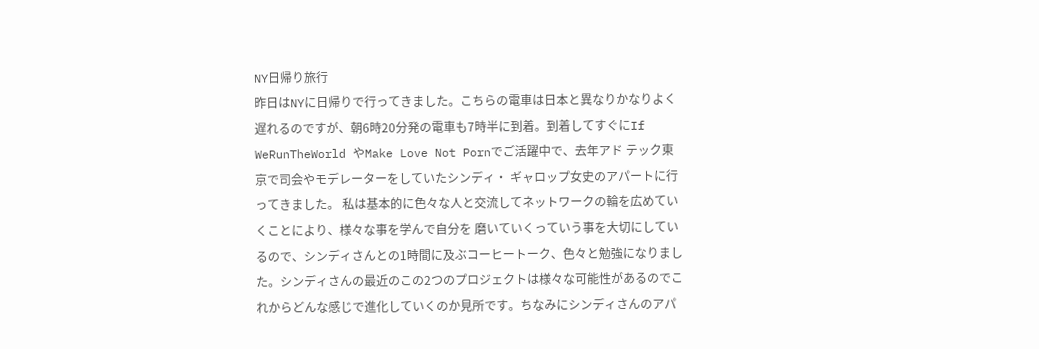NY日帰り旅行
昨日はNYに日帰りで行ってきました。こちらの電車は日本と異なりかなりよく遅れるのですが、朝6時20分発の電車も7時半に到着。到着してすぐにIf WeRunTheWorld やMake Love Not Pornでご活躍中で、去年アド テック東京で司会やモデレーターをしていたシンディ・ ギャロップ女史のアパートに行ってきました。 私は基本的に色々な人と交流してネットワークの輪を広めていくことにより、様々な事を学んで自分を 磨いていくっていう事を大切にしているので、シンディさんとの1時間に及ぶコーヒートーク、色々と勉強になりました。シンディさんの最近のこの2つのプロジェクトは様々な可能性があるのでこれからどんな感じで進化していくのか見所です。ちなみにシンディさんのアパ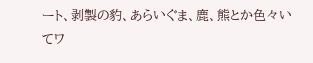ート、剥製の豹、あらいぐま、鹿、熊とか色々いてワ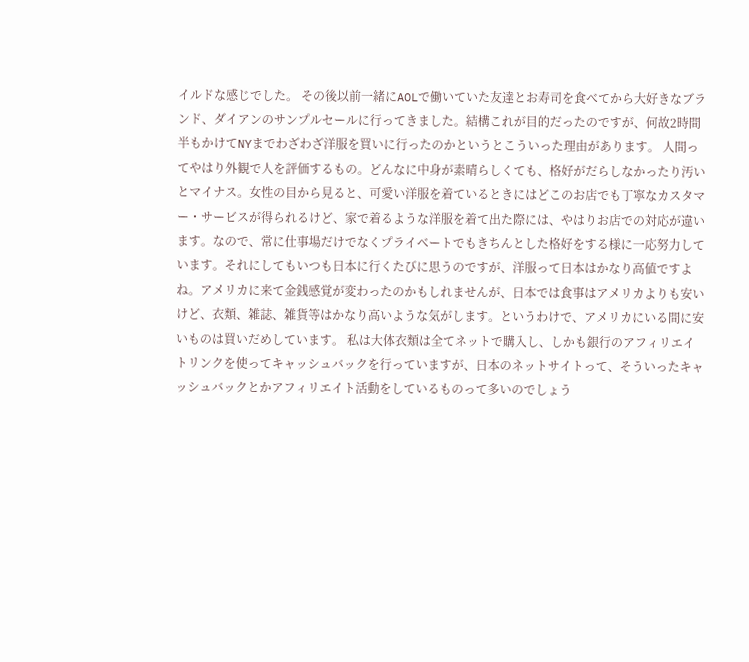イルドな感じでした。 その後以前一緒にAOLで働いていた友達とお寿司を食べてから大好きなブランド、ダイアンのサンプルセールに行ってきました。結構これが目的だったのですが、何故2時間半もかけてNYまでわざわざ洋服を買いに行ったのかというとこういった理由があります。 人間ってやはり外観で人を評価するもの。どんなに中身が素晴らしくても、格好がだらしなかったり汚いとマイナス。女性の目から見ると、可愛い洋服を着ているときにはどこのお店でも丁寧なカスタマー・サービスが得られるけど、家で着るような洋服を着て出た際には、やはりお店での対応が違います。なので、常に仕事場だけでなくプライベートでもきちんとした格好をする様に一応努力しています。それにしてもいつも日本に行くたびに思うのですが、洋服って日本はかなり高値ですよね。アメリカに来て金銭感覚が変わったのかもしれませんが、日本では食事はアメリカよりも安いけど、衣類、雑誌、雑貨等はかなり高いような気がします。というわけで、アメリカにいる間に安いものは買いだめしています。 私は大体衣類は全てネットで購入し、しかも銀行のアフィリエイトリンクを使ってキャッシュバックを行っていますが、日本のネットサイトって、そういったキャッシュバックとかアフィリエイト活動をしているものって多いのでしょう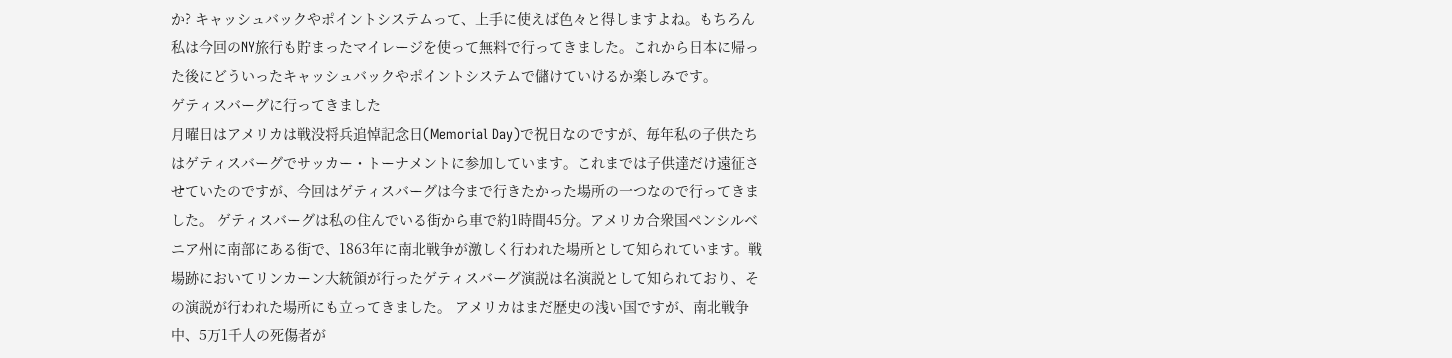か? キャッシュバックやポイントシステムって、上手に使えば色々と得しますよね。もちろん私は今回のNY旅行も貯まったマイレージを使って無料で行ってきました。これから日本に帰った後にどういったキャッシュバックやポイントシステムで儲けていけるか楽しみです。
ゲティスバーグに行ってきました
月曜日はアメリカは戦没将兵追悼記念日(Memorial Day)で祝日なのですが、毎年私の子供たちはゲティスバーグでサッカー・トーナメントに参加しています。これまでは子供達だけ遠征させていたのですが、今回はゲティスバーグは今まで行きたかった場所の一つなので行ってきました。 ゲティスバーグは私の住んでいる街から車で約1時間45分。アメリカ合衆国ペンシルベニア州に南部にある街で、1863年に南北戦争が激しく行われた場所として知られています。戦場跡においてリンカーン大統領が行ったゲティスバーグ演説は名演説として知られており、その演説が行われた場所にも立ってきました。 アメリカはまだ歴史の浅い国ですが、南北戦争中、5万1千人の死傷者が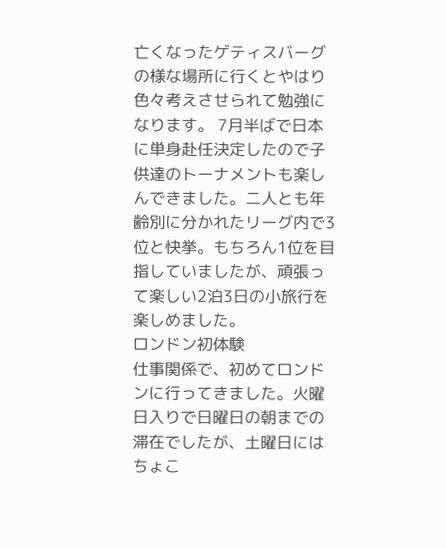亡くなったゲティスバーグの様な場所に行くとやはり色々考えさせられて勉強になります。 7月半ばで日本に単身赴任決定したので子供達のトーナメントも楽しんできました。二人とも年齢別に分かれたリーグ内で3位と快挙。もちろん1位を目指していましたが、頑張って楽しい2泊3日の小旅行を楽しめました。
ロンドン初体験
仕事関係で、初めてロンドンに行ってきました。火曜日入りで日曜日の朝までの滞在でしたが、土曜日にはちょこ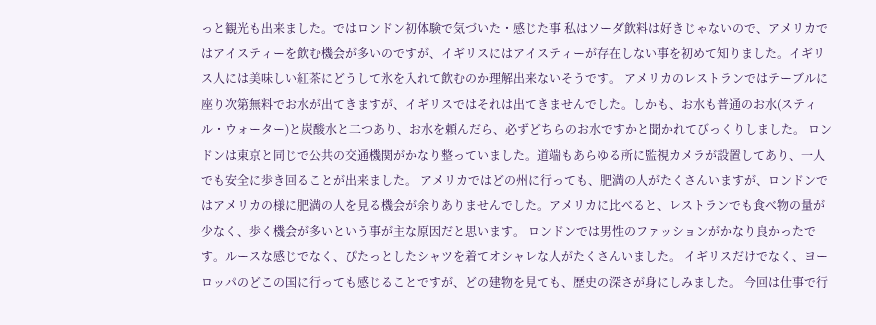っと観光も出来ました。ではロンドン初体験で気づいた・感じた事 私はソーダ飲料は好きじゃないので、アメリカではアイスティーを飲む機会が多いのですが、イギリスにはアイスティーが存在しない事を初めて知りました。イギリス人には美味しい紅茶にどうして氷を入れて飲むのか理解出来ないそうです。 アメリカのレストランではテーブルに座り次第無料でお水が出てきますが、イギリスではそれは出てきませんでした。しかも、お水も普通のお水(スティル・ウォーター)と炭酸水と二つあり、お水を頼んだら、必ずどちらのお水ですかと聞かれてびっくりしました。 ロンドンは東京と同じで公共の交通機関がかなり整っていました。道端もあらゆる所に監視カメラが設置してあり、一人でも安全に歩き回ることが出来ました。 アメリカではどの州に行っても、肥満の人がたくさんいますが、ロンドンではアメリカの様に肥満の人を見る機会が余りありませんでした。アメリカに比べると、レストランでも食べ物の量が少なく、歩く機会が多いという事が主な原因だと思います。 ロンドンでは男性のファッションがかなり良かったです。ルースな感じでなく、ぴたっとしたシャツを着てオシャレな人がたくさんいました。 イギリスだけでなく、ヨーロッパのどこの国に行っても感じることですが、どの建物を見ても、歴史の深さが身にしみました。 今回は仕事で行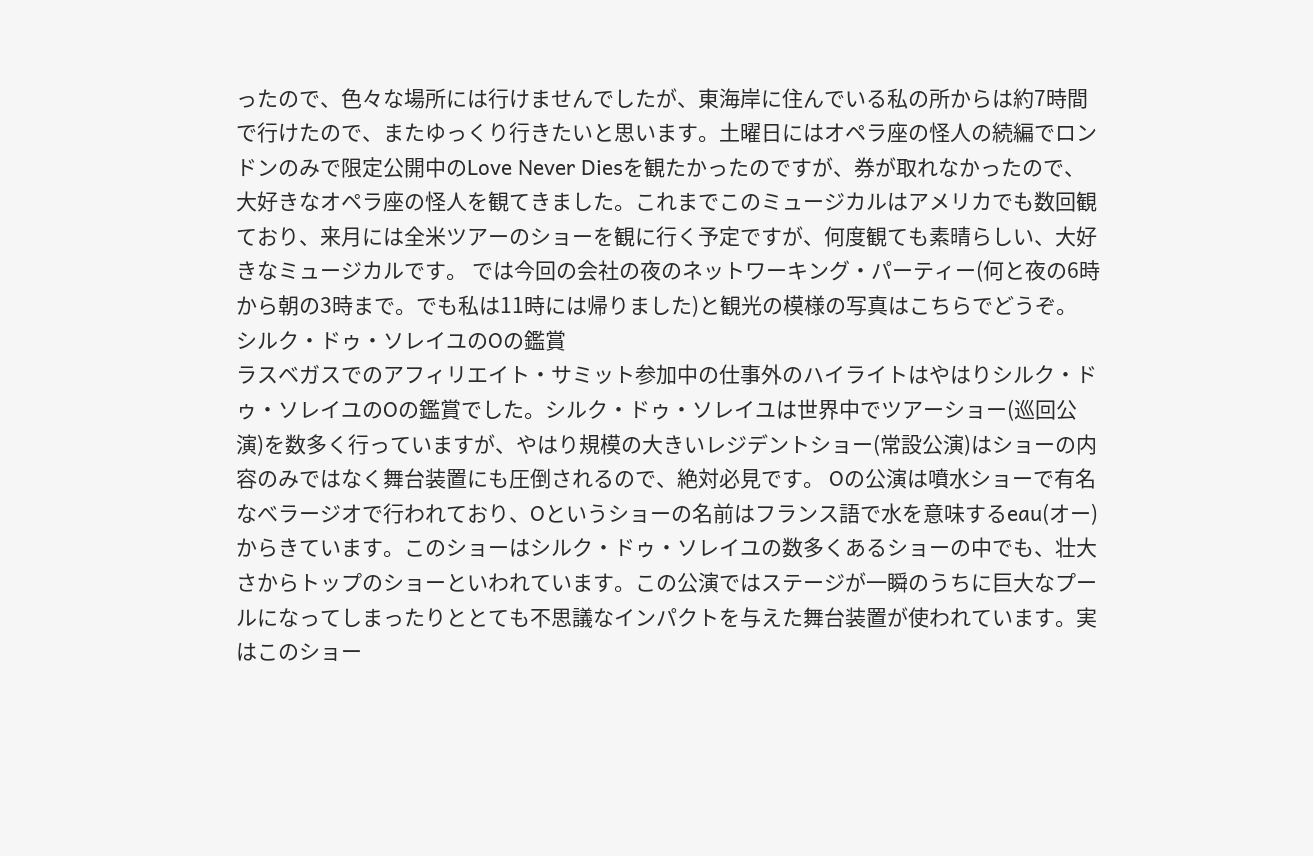ったので、色々な場所には行けませんでしたが、東海岸に住んでいる私の所からは約7時間で行けたので、またゆっくり行きたいと思います。土曜日にはオペラ座の怪人の続編でロンドンのみで限定公開中のLove Never Diesを観たかったのですが、券が取れなかったので、大好きなオペラ座の怪人を観てきました。これまでこのミュージカルはアメリカでも数回観ており、来月には全米ツアーのショーを観に行く予定ですが、何度観ても素晴らしい、大好きなミュージカルです。 では今回の会社の夜のネットワーキング・パーティー(何と夜の6時から朝の3時まで。でも私は11時には帰りました)と観光の模様の写真はこちらでどうぞ。
シルク・ドゥ・ソレイユのOの鑑賞
ラスベガスでのアフィリエイト・サミット参加中の仕事外のハイライトはやはりシルク・ドゥ・ソレイユのOの鑑賞でした。シルク・ドゥ・ソレイユは世界中でツアーショー(巡回公演)を数多く行っていますが、やはり規模の大きいレジデントショー(常設公演)はショーの内容のみではなく舞台装置にも圧倒されるので、絶対必見です。 Oの公演は噴水ショーで有名なべラージオで行われており、Oというショーの名前はフランス語で水を意味するeau(オー)からきています。このショーはシルク・ドゥ・ソレイユの数多くあるショーの中でも、壮大さからトップのショーといわれています。この公演ではステージが一瞬のうちに巨大なプールになってしまったりととても不思議なインパクトを与えた舞台装置が使われています。実はこのショー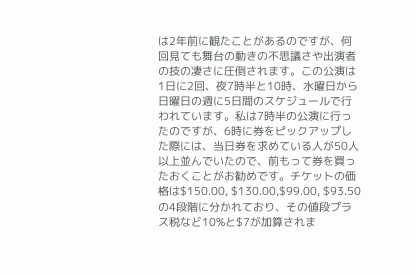は2年前に観たことがあるのですが、何回見ても舞台の動きの不思議さや出演者の技の凄さに圧倒されます。この公演は1日に2回、夜7時半と10時、水曜日から日曜日の週に5日間のスケジュールで行われています。私は7時半の公演に行ったのですが、6時に券をピックアップした際には、当日券を求めている人が50人以上並んでいたので、前もって券を買ったおくことがお勧めです。チケットの価格は$150.00, $130.00,$99.00, $93.50の4段階に分かれており、その値段プラス税など10%と$7が加算されま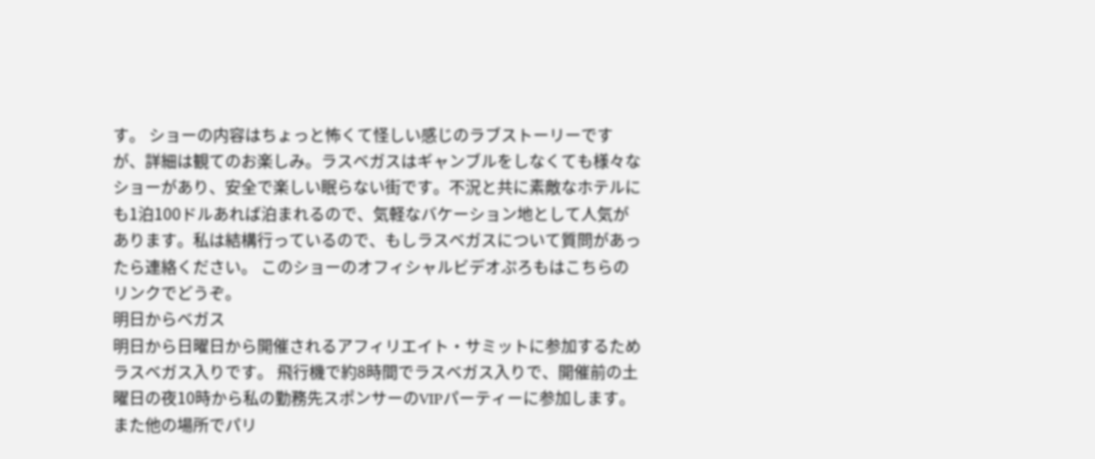す。 ショーの内容はちょっと怖くて怪しい感じのラブストーリーですが、詳細は観てのお楽しみ。ラスベガスはギャンブルをしなくても様々なショーがあり、安全で楽しい眠らない街です。不況と共に素敵なホテルにも1泊100ドルあれば泊まれるので、気軽なバケーション地として人気があります。私は結構行っているので、もしラスベガスについて質問があったら連絡ください。 このショーのオフィシャルビデオぷろもはこちらのリンクでどうぞ。
明日からベガス
明日から日曜日から開催されるアフィリエイト・サミットに参加するためラスベガス入りです。 飛行機で約8時間でラスベガス入りで、開催前の土曜日の夜10時から私の勤務先スポンサーのVIPパーティーに参加します。また他の場所でパリ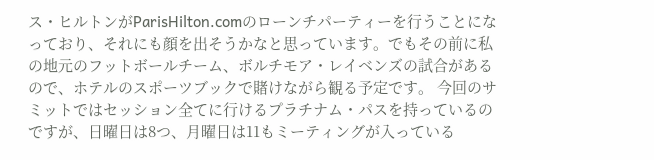ス・ヒルトンがParisHilton.comのローンチパーティーを行うことになっており、それにも顔を出そうかなと思っています。でもその前に私の地元のフットボールチーム、ボルチモア・レイベンズの試合があるので、ホテルのスポーツブックで賭けながら観る予定です。 今回のサミットではセッション全てに行けるプラチナム・パスを持っているのですが、日曜日は8つ、月曜日は11もミーティングが入っている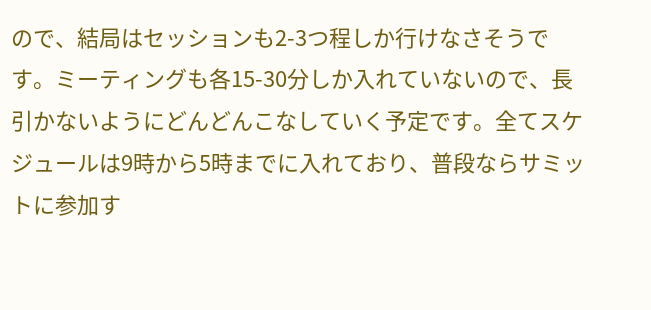ので、結局はセッションも2-3つ程しか行けなさそうです。ミーティングも各15-30分しか入れていないので、長引かないようにどんどんこなしていく予定です。全てスケジュールは9時から5時までに入れており、普段ならサミットに参加す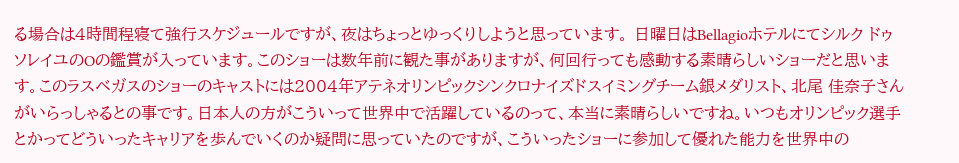る場合は4時間程寝て強行スケジュールですが、夜はちょっとゆっくりしようと思っています。 日曜日はBellagioホテルにてシルク ドゥ ソレイユのOの鑑賞が入っています。このショーは数年前に観た事がありますが、何回行っても感動する素晴らしいショーだと思います。このラスベガスのショーのキャストには2004年アテネオリンピックシンクロナイズドスイミングチーム銀メダリスト、北尾 佳奈子さんがいらっしゃるとの事です。日本人の方がこういって世界中で活躍しているのって、本当に素晴らしいですね。いつもオリンピック選手とかってどういったキャリアを歩んでいくのか疑問に思っていたのですが、こういったショーに参加して優れた能力を世界中の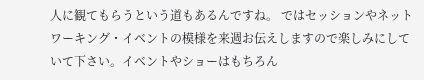人に観てもらうという道もあるんですね。 ではセッションやネットワーキング・イベントの模様を来週お伝えしますので楽しみにしていて下さい。イベントやショーはもちろん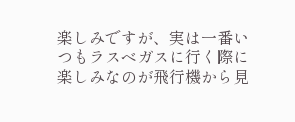楽しみですが、実は一番いつもラスベガスに行く際に楽しみなのが飛行機から見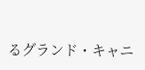るグランド・キャニ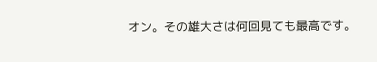オン。その雄大さは何回見ても最高です。